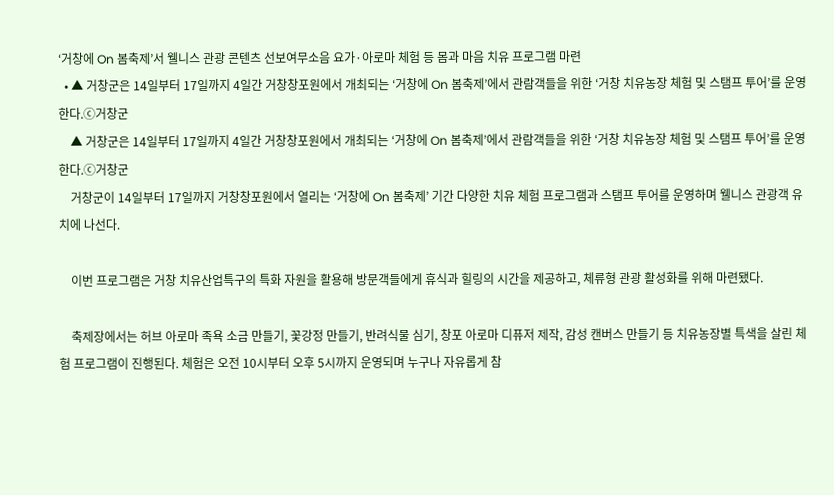‘거창에 On 봄축제’서 웰니스 관광 콘텐츠 선보여무소음 요가·아로마 체험 등 몸과 마음 치유 프로그램 마련
  • ▲ 거창군은 14일부터 17일까지 4일간 거창창포원에서 개최되는 ‘거창에 On 봄축제’에서 관람객들을 위한 ‘거창 치유농장 체험 및 스탬프 투어’를 운영한다.ⓒ거창군
    ▲ 거창군은 14일부터 17일까지 4일간 거창창포원에서 개최되는 ‘거창에 On 봄축제’에서 관람객들을 위한 ‘거창 치유농장 체험 및 스탬프 투어’를 운영한다.ⓒ거창군
    거창군이 14일부터 17일까지 거창창포원에서 열리는 ‘거창에 On 봄축제’ 기간 다양한 치유 체험 프로그램과 스탬프 투어를 운영하며 웰니스 관광객 유치에 나선다.

    이번 프로그램은 거창 치유산업특구의 특화 자원을 활용해 방문객들에게 휴식과 힐링의 시간을 제공하고, 체류형 관광 활성화를 위해 마련됐다.

    축제장에서는 허브 아로마 족욕 소금 만들기, 꽃강정 만들기, 반려식물 심기, 창포 아로마 디퓨저 제작, 감성 캔버스 만들기 등 치유농장별 특색을 살린 체험 프로그램이 진행된다. 체험은 오전 10시부터 오후 5시까지 운영되며 누구나 자유롭게 참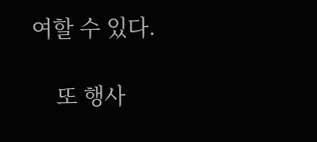여할 수 있다.

    또 행사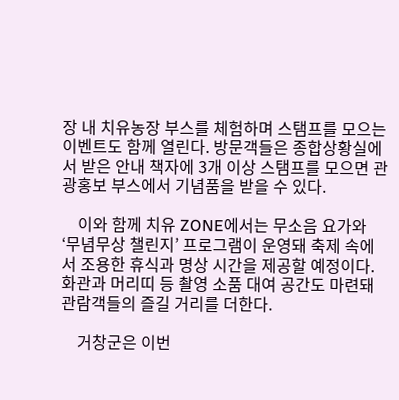장 내 치유농장 부스를 체험하며 스탬프를 모으는 이벤트도 함께 열린다. 방문객들은 종합상황실에서 받은 안내 책자에 3개 이상 스탬프를 모으면 관광홍보 부스에서 기념품을 받을 수 있다.

    이와 함께 치유 ZONE에서는 무소음 요가와 ‘무념무상 챌린지’ 프로그램이 운영돼 축제 속에서 조용한 휴식과 명상 시간을 제공할 예정이다. 화관과 머리띠 등 촬영 소품 대여 공간도 마련돼 관람객들의 즐길 거리를 더한다.

    거창군은 이번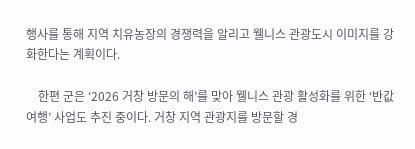행사를 통해 지역 치유농장의 경쟁력을 알리고 웰니스 관광도시 이미지를 강화한다는 계획이다.

    한편 군은 ‘2026 거창 방문의 해’를 맞아 웰니스 관광 활성화를 위한 ‘반값여행’ 사업도 추진 중이다. 거창 지역 관광지를 방문할 경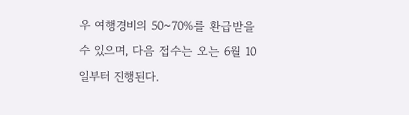우 여행경비의 50~70%를 환급받을 수 있으며, 다음 접수는 오는 6월 10일부터 진행된다.